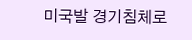미국발 경기침체로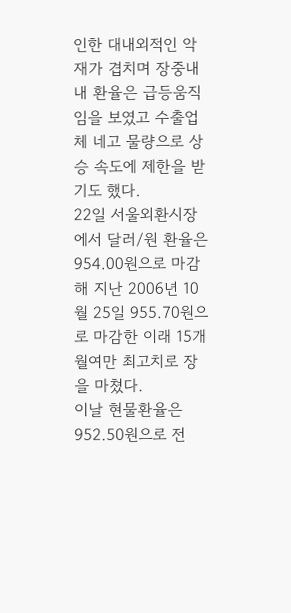인한 대내외적인 악재가 겹치며 장중내내 환율은 급등움직임을 보였고 수출업체 네고 물량으로 상승 속도에 제한을 받기도 했다.
22일 서울외환시장에서 달러/원 환율은 954.00원으로 마감해 지난 2006년 10월 25일 955.70원으로 마감한 이래 15개월여만 최고치로 장을 마쳤다.
이날 현물환율은 952.50원으로 전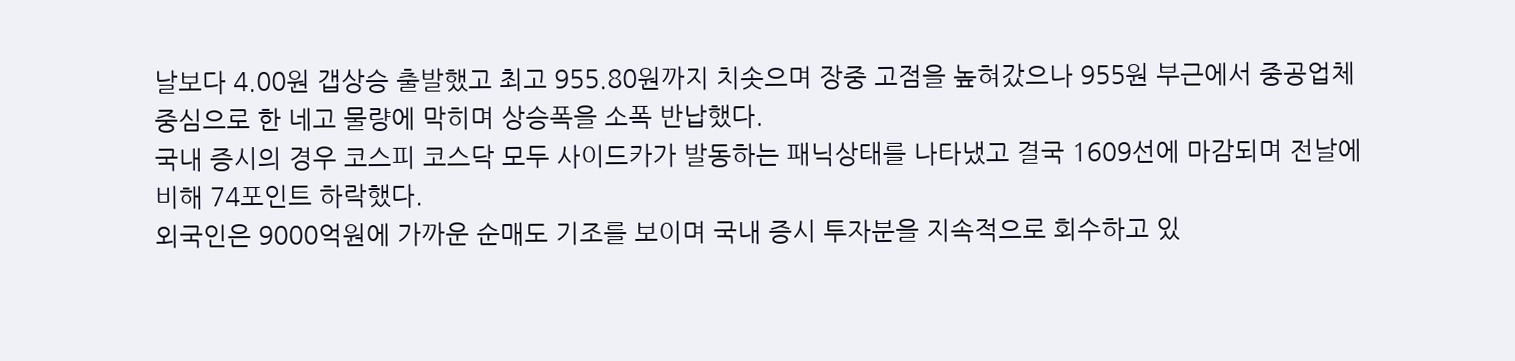날보다 4.00원 갭상승 출발했고 최고 955.80원까지 치솟으며 장중 고점을 높혀갔으나 955원 부근에서 중공업체 중심으로 한 네고 물량에 막히며 상승폭을 소폭 반납했다.
국내 증시의 경우 코스피 코스닥 모두 사이드카가 발동하는 패닉상태를 나타냈고 결국 1609선에 마감되며 전날에 비해 74포인트 하락했다.
외국인은 9000억원에 가까운 순매도 기조를 보이며 국내 증시 투자분을 지속적으로 회수하고 있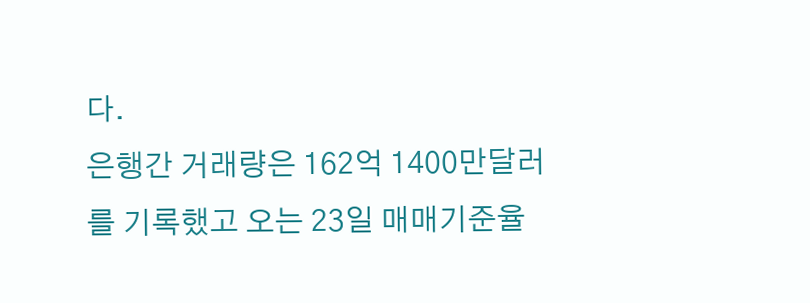다.
은행간 거래량은 162억 1400만달러를 기록했고 오는 23일 매매기준율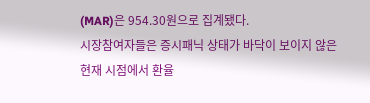(MAR)은 954.30원으로 집계됐다.
시장참여자들은 증시패닉 상태가 바닥이 보이지 않은 현재 시점에서 환율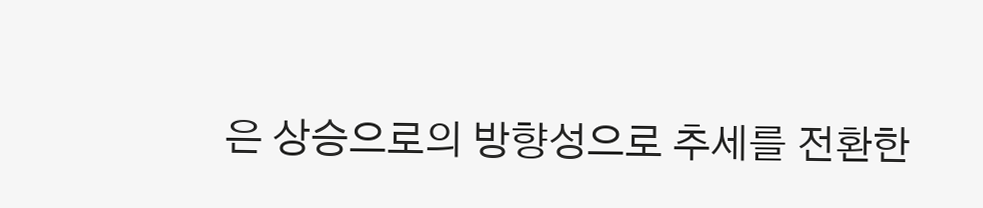은 상승으로의 방향성으로 추세를 전환한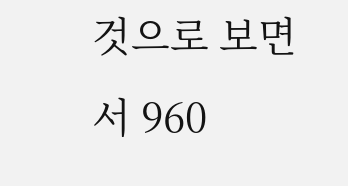것으로 보면서 960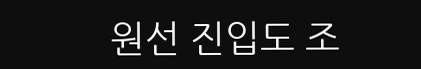원선 진입도 조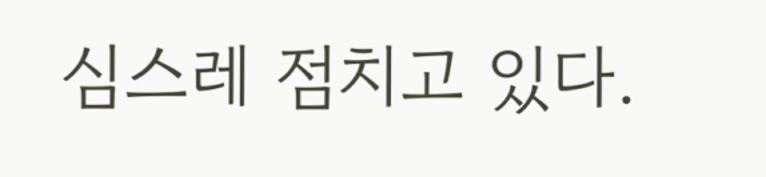심스레 점치고 있다.